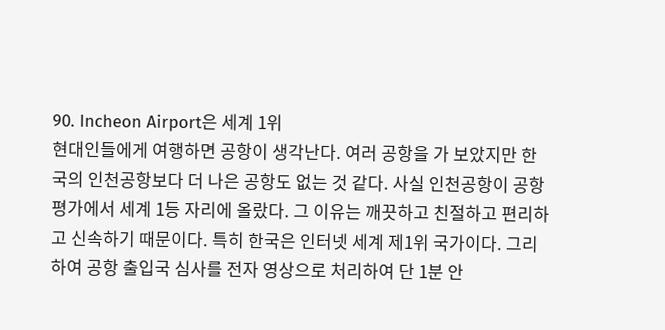90. Incheon Airport은 세계 1위
현대인들에게 여행하면 공항이 생각난다. 여러 공항을 가 보았지만 한국의 인천공항보다 더 나은 공항도 없는 것 같다. 사실 인천공항이 공항 평가에서 세계 1등 자리에 올랐다. 그 이유는 깨끗하고 친절하고 편리하고 신속하기 때문이다. 특히 한국은 인터넷 세계 제1위 국가이다. 그리하여 공항 출입국 심사를 전자 영상으로 처리하여 단 1분 안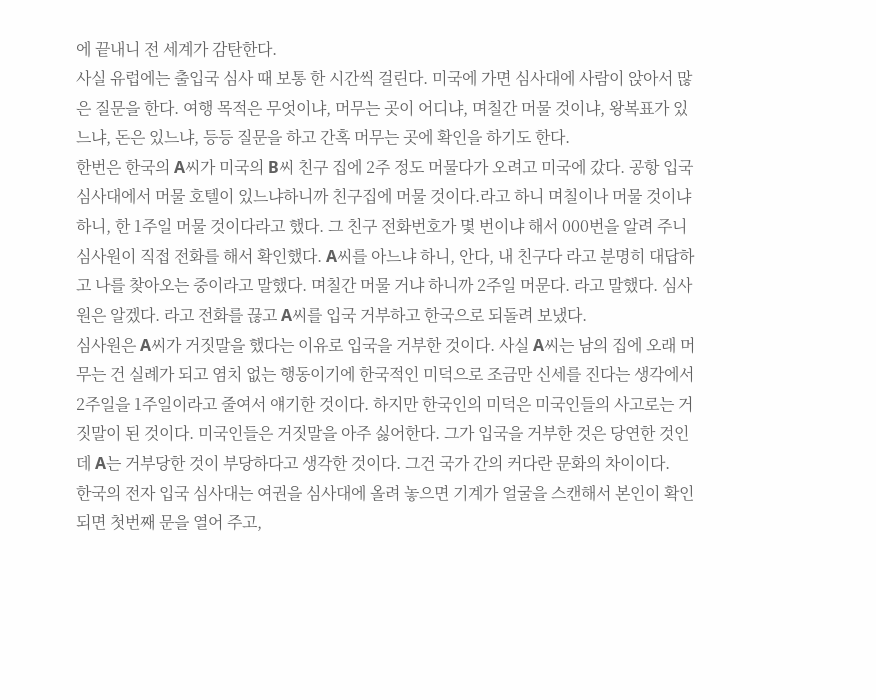에 끝내니 전 세계가 감탄한다.
사실 유럽에는 출입국 심사 때 보통 한 시간씩 걸린다. 미국에 가면 심사대에 사람이 앉아서 많은 질문을 한다. 여행 목적은 무엇이냐, 머무는 곳이 어디냐, 며칠간 머물 것이냐, 왕복표가 있느냐, 돈은 있느냐, 등등 질문을 하고 간혹 머무는 곳에 확인을 하기도 한다.
한번은 한국의 A씨가 미국의 B씨 친구 집에 2주 정도 머물다가 오려고 미국에 갔다. 공항 입국 심사대에서 머물 호텔이 있느냐하니까 친구집에 머물 것이다.라고 하니 며칠이나 머물 것이냐 하니, 한 1주일 머물 것이다라고 했다. 그 친구 전화번호가 몇 번이냐 해서 000번을 알려 주니 심사원이 직접 전화를 해서 확인했다. A씨를 아느냐 하니, 안다, 내 친구다 라고 분명히 대답하고 나를 찾아오는 중이라고 말했다. 며칠간 머물 거냐 하니까 2주일 머문다. 라고 말했다. 심사원은 알겠다. 라고 전화를 끊고 A씨를 입국 거부하고 한국으로 되돌려 보냈다.
심사원은 A씨가 거짓말을 했다는 이유로 입국을 거부한 것이다. 사실 A씨는 남의 집에 오래 머무는 건 실례가 되고 염치 없는 행동이기에 한국적인 미덕으로 조금만 신세를 진다는 생각에서 2주일을 1주일이라고 줄여서 얘기한 것이다. 하지만 한국인의 미덕은 미국인들의 사고로는 거짓말이 된 것이다. 미국인들은 거짓말을 아주 싫어한다. 그가 입국을 거부한 것은 당연한 것인데 A는 거부당한 것이 부당하다고 생각한 것이다. 그건 국가 간의 커다란 문화의 차이이다.
한국의 전자 입국 심사대는 여권을 심사대에 올려 놓으면 기계가 얼굴을 스캔해서 본인이 확인되면 첫번째 문을 열어 주고,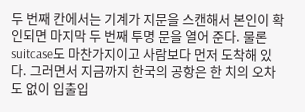두 번째 칸에서는 기계가 지문을 스캔해서 본인이 확인되면 마지막 두 번째 투명 문을 열어 준다. 물론 suitcase도 마찬가지이고 사람보다 먼저 도착해 있다. 그러면서 지금까지 한국의 공항은 한 치의 오차도 없이 입출입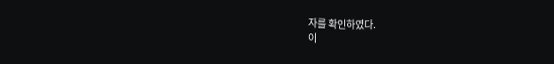자를 확인하였다.
이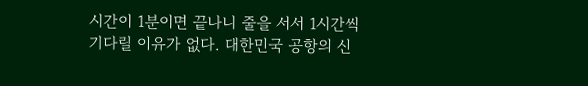시간이 1분이면 끝나니 줄을 서서 1시간씩 기다릴 이유가 없다. 대한민국 공항의 신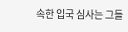속한 입국 심사는 그들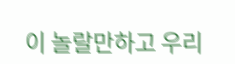이 놀랄만하고 우리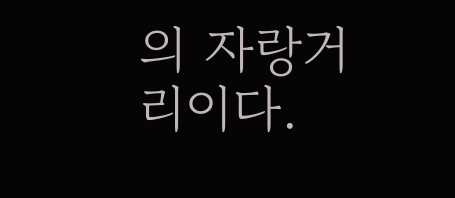의 자랑거리이다.